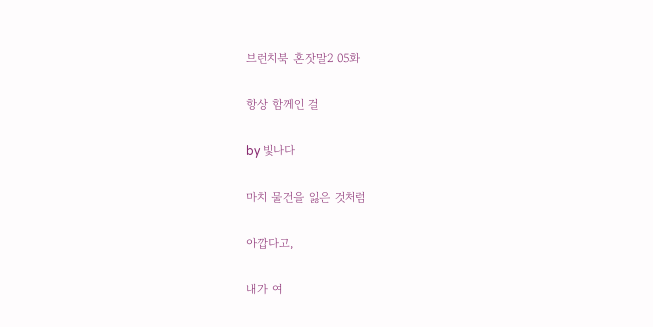브런치북 혼잣말2 05화

항상 함께인 걸

by 빛나다

마치 물건을 잃은 것처럼

아깝다고,

내가 여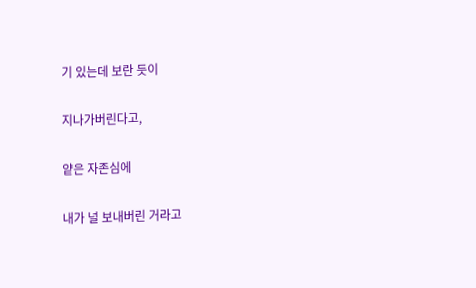기 있는데 보란 듯이

지나가버린다고,

얕은 자존심에

내가 널 보내버린 거라고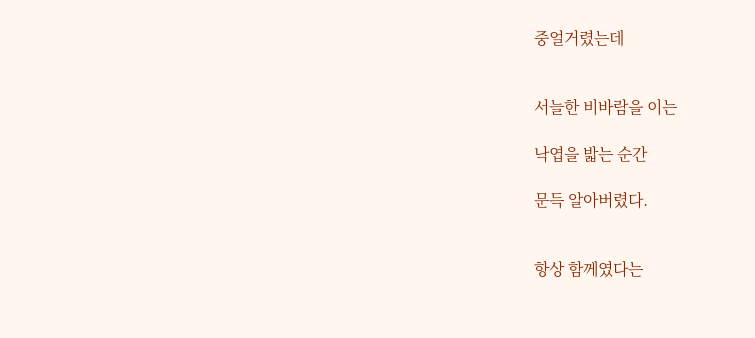중얼거렸는데


서늘한 비바람을 이는

낙엽을 밟는 순간

문득 알아버렸다.


항상 함께였다는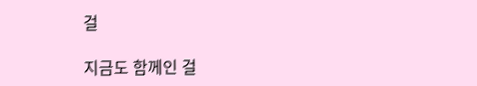걸

지금도 함께인 걸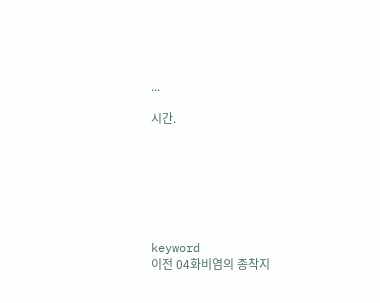...

시간.







keyword
이전 04화비염의 종착지